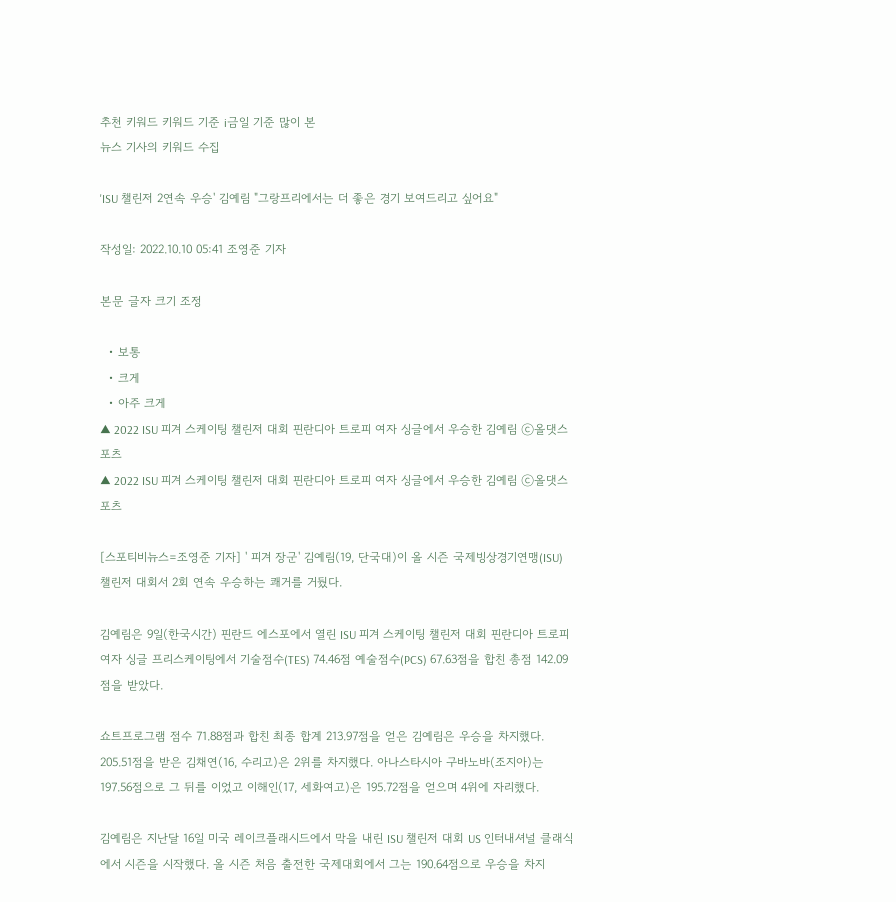추천 키워드 키워드 기준 i금일 기준 많이 본
뉴스 기사의 키워드 수집

'ISU 챌린저 2연속 우승' 김예림 "그랑프리에서는 더 좋은 경기 보여드리고 싶어요"

작성일: 2022.10.10 05:41 조영준 기자

본문 글자 크기 조정

  • 보통
  • 크게
  • 아주 크게
▲ 2022 ISU 피겨 스케이팅 챌린저 대회 핀란디아 트로피 여자 싱글에서 우승한 김예림 ⓒ올댓스포츠
▲ 2022 ISU 피겨 스케이팅 챌린저 대회 핀란디아 트로피 여자 싱글에서 우승한 김예림 ⓒ올댓스포츠

[스포티비뉴스=조영준 기자] ' 피겨 장군' 김예림(19, 단국대)이 올 시즌 국제빙상경기연맹(ISU) 챌린저 대회서 2회 연속 우승하는 쾌거를 거뒀다.

김예림은 9일(한국시간) 핀란드 에스포에서 열린 ISU 피겨 스케이팅 챌린저 대회 핀란디아 트로피 여자 싱글 프리스케이팅에서 기술점수(TES) 74.46점 예술점수(PCS) 67.63점을 합친 총점 142.09점을 받았다.

쇼트프로그램 점수 71.88점과 합친 최종 합계 213.97점을 얻은 김예림은 우승을 차지했다. 205.51점을 받은 김채연(16, 수리고)은 2위를 차지했다. 아나스타시아 구바노바(조지아)는 197.56점으로 그 뒤를 이었고 이해인(17, 세화여고)은 195.72점을 얻으며 4위에 자리했다.

김예림은 지난달 16일 미국 레이크플래시드에서 막을 내린 ISU 챌린저 대회 US 인터내셔널 클래식에서 시즌을 시작했다. 올 시즌 처음 출전한 국제대회에서 그는 190.64점으로 우승을 차지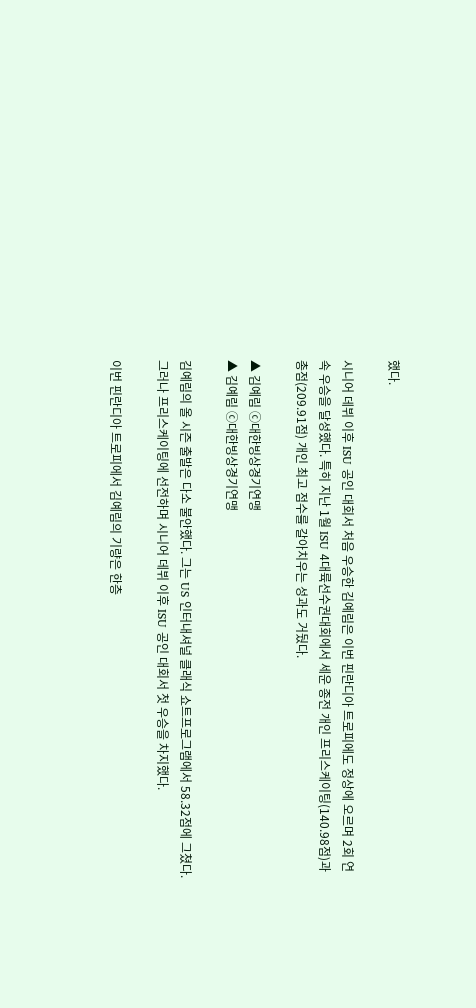했다.

시니어 데뷔 이후 ISU 공인 대회서 처음 우승한 김예림은 이번 핀란디아 트로피에도 정상에 오르며 2회 연속 우승을 달성했다. 특히 지난 1월 ISU 4대륙선수권대회에서 세운 종전 개인 프리스케이팅(140.98점)과 총점(209.91점) 개인 최고 점수를 갈아치우는 성과도 거뒀다.

▲ 김예림 ⓒ대한빙상경기연맹
▲ 김예림 ⓒ대한빙상경기연맹

김예림의 올 시즌 출발은 다소 불안했다. 그는 US 인터내셔널 클래식 쇼트프로그램에서 58.32점에 그쳤다. 그러나 프리스케이팅에 선전하며 시니어 데뷔 이후 ISU 공인 대회서 첫 우승을 차지했다.

이번 핀란디아 트로피에서 김예림의 기량은 한층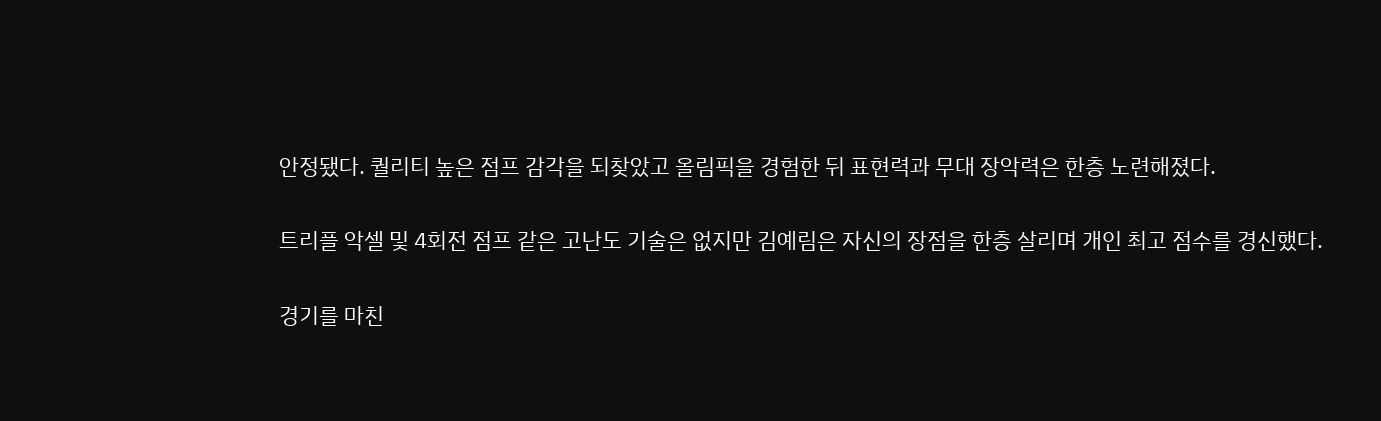안정됐다. 퀄리티 높은 점프 감각을 되찾았고 올림픽을 경험한 뒤 표현력과 무대 장악력은 한층 노련해졌다.

트리플 악셀 및 4회전 점프 같은 고난도 기술은 없지만 김예림은 자신의 장점을 한층 살리며 개인 최고 점수를 경신했다.

경기를 마친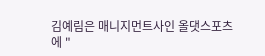김예림은 매니지먼트사인 올댓스포츠에 "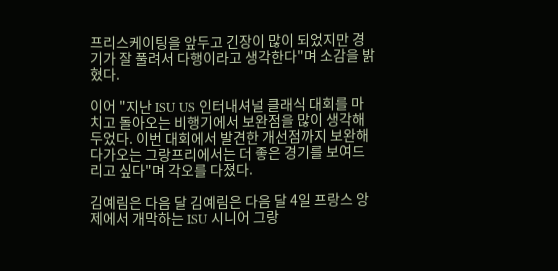프리스케이팅을 앞두고 긴장이 많이 되었지만 경기가 잘 풀려서 다행이라고 생각한다"며 소감을 밝혔다.

이어 "지난 ISU US 인터내셔널 클래식 대회를 마치고 돌아오는 비행기에서 보완점을 많이 생각해두었다. 이번 대회에서 발견한 개선점까지 보완해 다가오는 그랑프리에서는 더 좋은 경기를 보여드리고 싶다"며 각오를 다졌다.

김예림은 다음 달 김예림은 다음 달 4일 프랑스 앙제에서 개막하는 ISU 시니어 그랑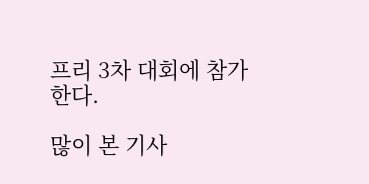프리 3차 대회에 참가한다.

많이 본 기사